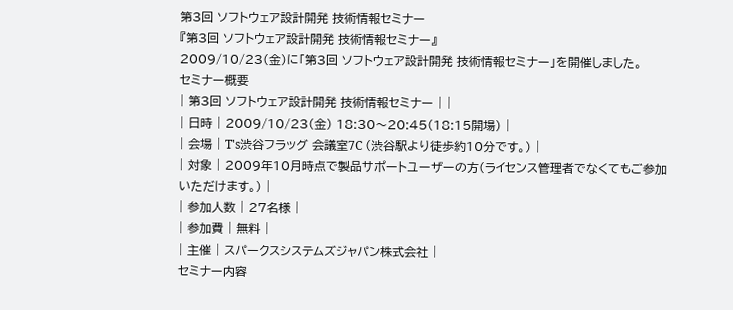第3回 ソフトウェア設計開発 技術情報セミナー
『第3回 ソフトウェア設計開発 技術情報セミナー』
2009/10/23(金)に「第3回 ソフトウェア設計開発 技術情報セミナー」を開催しました。
セミナー概要
| 第3回 ソフトウェア設計開発 技術情報セミナー | |
| 日時 | 2009/10/23(金) 18:30〜20:45(18:15開場) |
| 会場 | T's渋谷フラッグ 会議室7C (渋谷駅より徒歩約10分です。) |
| 対象 | 2009年10月時点で製品サポートユーザーの方(ライセンス管理者でなくてもご参加いただけます。) |
| 参加人数 | 27名様 |
| 参加費 | 無料 |
| 主催 | スパークスシステムズジャパン株式会社 |
セミナー内容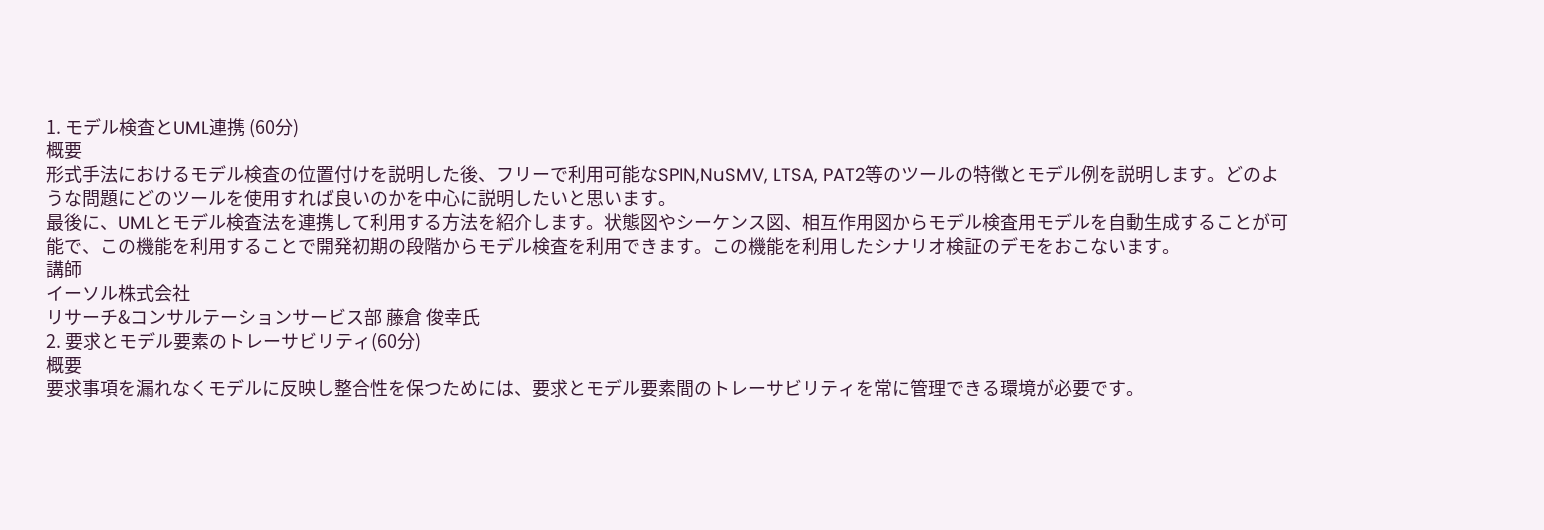1. モデル検査とUML連携 (60分)
概要
形式手法におけるモデル検査の位置付けを説明した後、フリーで利用可能なSPIN,NuSMV, LTSA, PAT2等のツールの特徴とモデル例を説明します。どのような問題にどのツールを使用すれば良いのかを中心に説明したいと思います。
最後に、UMLとモデル検査法を連携して利用する方法を紹介します。状態図やシーケンス図、相互作用図からモデル検査用モデルを自動生成することが可能で、この機能を利用することで開発初期の段階からモデル検査を利用できます。この機能を利用したシナリオ検証のデモをおこないます。
講師
イーソル株式会社
リサーチ&コンサルテーションサービス部 藤倉 俊幸氏
2. 要求とモデル要素のトレーサビリティ(60分)
概要
要求事項を漏れなくモデルに反映し整合性を保つためには、要求とモデル要素間のトレーサビリティを常に管理できる環境が必要です。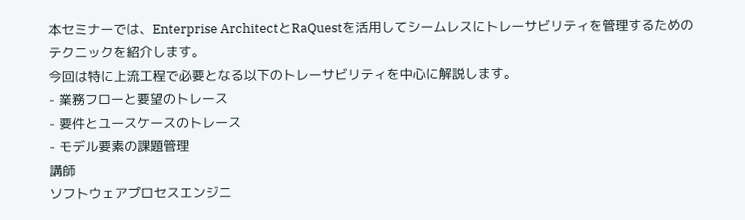本セミナーでは、Enterprise ArchitectとRaQuestを活用してシームレスにトレーサビリティを管理するためのテクニックを紹介します。
今回は特に上流工程で必要となる以下のトレーサビリティを中心に解説します。
- 業務フローと要望のトレース
- 要件とユースケースのトレース
- モデル要素の課題管理
講師
ソフトウェアプロセスエンジニ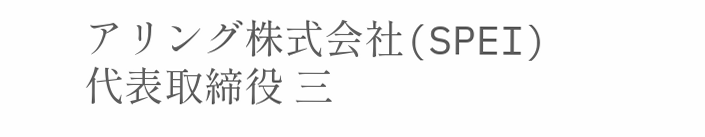アリング株式会社(SPEI)
代表取締役 三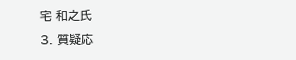宅 和之氏
3. 質疑応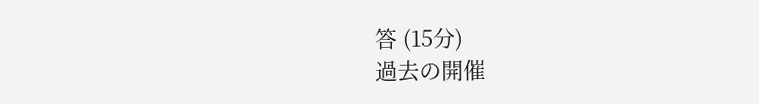答 (15分)
過去の開催